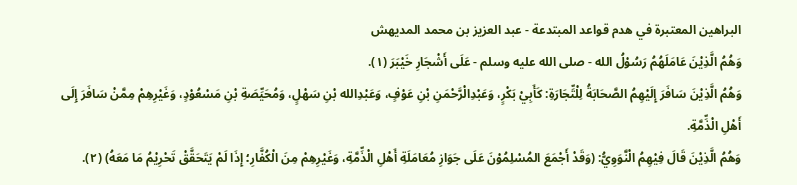البراهين المعتبرة في هدم قواعد المبتدعة - عبد العزيز بن محمد المديهش
وَهُمُ الَّذِيْنَ عَامَلَهُمُ رَسُوْلُ الله - صلى الله عليه وسلم - عَلَى أَشْجَارِ خَيْبَرَ (١).
وَهُمُ الَّذِيْنَ سَافَرَ إِلَيْهِمُ الصَّحَابَةُ لِلْتِّجَارَةِ: كَأَبِيْ بَكْرٍ، وَعَبْدِالْرَّحْمَنِ بْنِ عَوْفٍ، وَعَبْدِالله بْنِ سَهْلٍ، وَمُحَيِّصَةِ بْنِ مَسْعُوْدٍ، وَغَيْرِهِمْ مِمَّنْ سَافَرَ إِلَى أَهْلِ الْذِّمَّةِ.
وَهُمُ الَّذِيْنَ قَالَ فِيْهِمُ الْنَّوَوِيُّ: (وَقَدْ أَجْمَعَ المُسْلِمُوْنَ عَلَى جَوَازِ مُعَامَلَةِ أَهْلِ الْذِّمَّةِ، وَغَيْرِهِمْ مِنَ الْكُفَّارِ؛ إِذَا لَمْ يَتَحَقَّقْ تَحْرِيْمُ مَا مَعَهُ) (٢).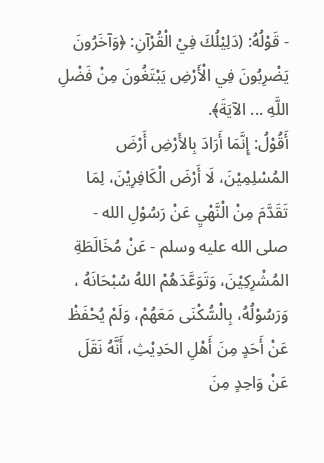- قَوْلُهُ: (دَلِيْلُكَ فِيْ الْقُرْآنِ: ﴿وَآخَرُونَ يَضْرِبُونَ فِي الْأَرْضِ يَبْتَغُونَ مِنْ فَضْلِ اللَّهِ ... الآيَةَ﴾.
أَقُوْلُ: إِنَّمَا أَرَادَ بِالأَرْضِ أَرْضَ المُسْلِمِيْنَ، لَا أَرْضَ الْكَافِرِيْنَ، لِمَا تَقَدَّمَ مِنْ الْنَّهْيِ عَنْ رَسُوْلِ الله - صلى الله عليه وسلم - عَنْ مُخَالَطَةِ المُشْرِكِيْنَ، وَتَوَعَّدَهُمْ اللهُ سُبْحَانَهُ ، وَرَسُوْلُهُ، بِالْسُّكْنَى مَعَهُمْ، وَلَمْ يُحْفَظْ عَنْ أَحَدٍ مِنَ أَهْلِ الحَدِيْثِ، أَنَّهُ نَقَلَ عَنْ وَاحِدٍ مِنَ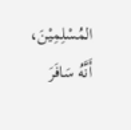المُسْلِمِيْنَ، أَنَّهُ سَافَرَ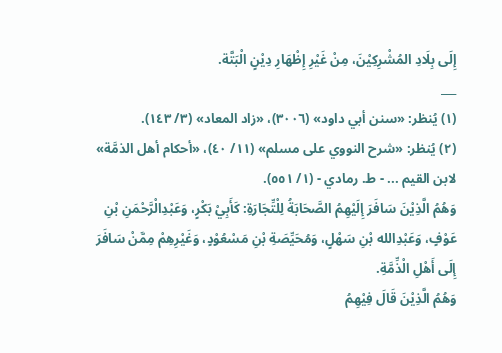إِلَى بِلَادِ المُشْرِكِيْنَ، مِنْ غَيْرِ إِظْهَارِ دِيْنٍ الْبَتَّة.
___
(١) يُنظر: «سنن أبي داود» (٣٠٠٦)، «زاد المعاد» (٣/ ١٤٣).
(٢) يُنظر: «شرح النووي على مسلم» (١١/ ٤٠)، «أحكام أهل الذمَّة» لابن القيم ... - ط. رمادي - (١/ ٥٥١).
وَهُمُ الَّذِيْنَ سَافَرَ إِلَيْهِمُ الصَّحَابَةُ لِلْتِّجَارَةِ: كَأَبِيْ بَكْرٍ، وَعَبْدِالْرَّحْمَنِ بْنِ عَوْفٍ، وَعَبْدِالله بْنِ سَهْلٍ، وَمُحَيِّصَةِ بْنِ مَسْعُوْدٍ، وَغَيْرِهِمْ مِمَّنْ سَافَرَ إِلَى أَهْلِ الْذِّمَّةِ.
وَهُمُ الَّذِيْنَ قَالَ فِيْهِمُ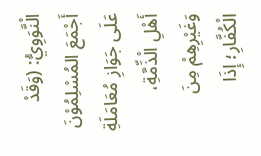الْنَّوَوِيُّ: (وَقَدْ أَجْمَعَ المُسْلِمُوْنَ عَلَى جَوَازِ مُعَامَلَةِ أَهْلِ الْذِّمَّةِ، وَغَيْرِهِمْ مِنَ الْكُفَّارِ؛ إِذَا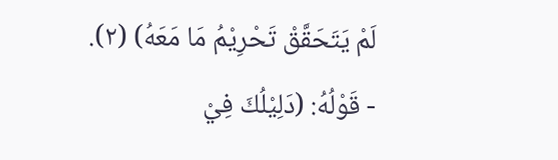لَمْ يَتَحَقَّقْ تَحْرِيْمُ مَا مَعَهُ) (٢).
- قَوْلُهُ: (دَلِيْلُكَ فِيْ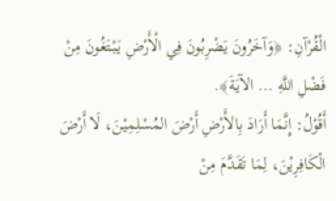الْقُرْآنِ: ﴿وَآخَرُونَ يَضْرِبُونَ فِي الْأَرْضِ يَبْتَغُونَ مِنْ فَضْلِ اللَّهِ ... الآيَةَ﴾.
أَقُوْلُ: إِنَّمَا أَرَادَ بِالأَرْضِ أَرْضَ المُسْلِمِيْنَ، لَا أَرْضَ الْكَافِرِيْنَ، لِمَا تَقَدَّمَ مِنْ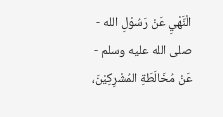الْنَّهْيِ عَنْ رَسُوْلِ الله - صلى الله عليه وسلم - عَنْ مُخَالَطَةِ المُشْرِكِيْنَ،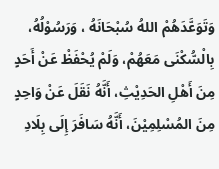وَتَوَعَّدَهُمْ اللهُ سُبْحَانَهُ ، وَرَسُوْلُهُ، بِالْسُّكْنَى مَعَهُمْ، وَلَمْ يُحْفَظْ عَنْ أَحَدٍ مِنَ أَهْلِ الحَدِيْثِ، أَنَّهُ نَقَلَ عَنْ وَاحِدٍ مِنَ المُسْلِمِيْنَ، أَنَّهُ سَافَرَ إِلَى بِلَادِ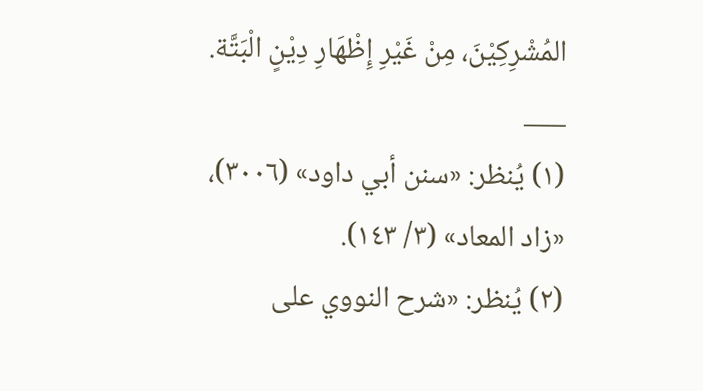المُشْرِكِيْنَ، مِنْ غَيْرِ إِظْهَارِ دِيْنٍ الْبَتَّة.
___
(١) يُنظر: «سنن أبي داود» (٣٠٠٦)، «زاد المعاد» (٣/ ١٤٣).
(٢) يُنظر: «شرح النووي على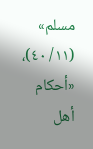مسلم» (١١/ ٤٠)، «أحكام أهل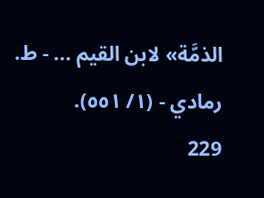الذمَّة» لابن القيم ... - ط. رمادي - (١/ ٥٥١).
229